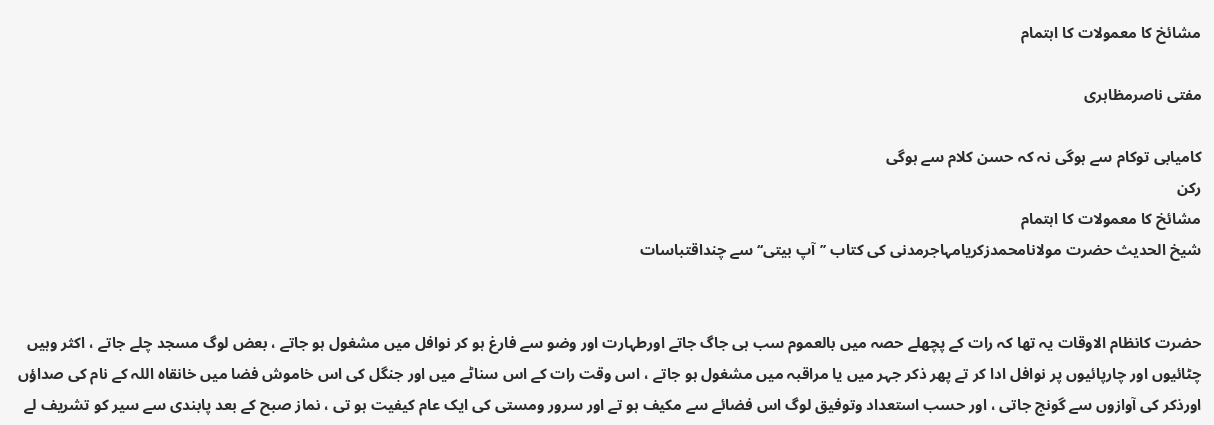مشائخ کا معمولات کا اہتمام

مفتی ناصرمظاہری

کامیابی توکام سے ہوگی نہ کہ حسن کلام سے ہوگی
رکن
مشائخ کا معمولات کا اہتمام
شیخ الحدیث حضرت مولانامحمدزکریامہاجرمدنی کی کتاب ’’آپ بیتی‘‘سے چنداقتباسات


حضرت کانظام الاوقات یہ تھا کہ رات کے پچھلے حصہ میں بالعموم سب ہی جاگ جاتے اورطہارت اور وضو سے فارغ ہو کر نوافل میں مشغول ہو جاتے ، بعض لوگ مسجد چلے جاتے ، اکثر وہیں چٹائیوں اور چارپائیوں پر نوافل ادا کر تے پھر ذکر جہر میں یا مراقبہ میں مشغول ہو جاتے ، اس وقت رات کے اس سناٹے میں اور جنگل کی اس خاموش فضا میں خانقاہ اللہ کے نام کی صداؤں اورذکر کی آوازوں سے گونج جاتی ، اور حسب استعداد وتوفیق لوگ اس فضائے سے مکیف ہو تے اور سرور ومستی کی ایک عام کیفیت ہو تی ، نماز صبح کے بعد پابندی سے سیر کو تشریف لے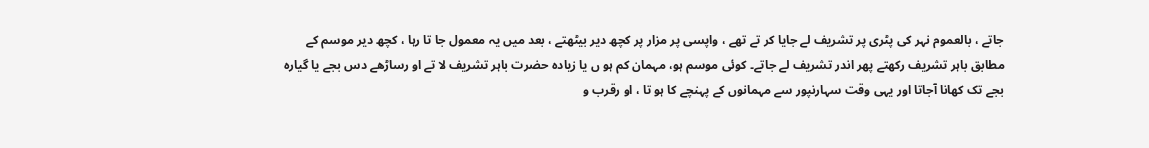جاتے ، بالعموم نہر کی پٹری پر تشریف لے جایا کر تے تھے ، واپسی پر مزار پر کچھ دیر بیٹھتے ، بعد میں یہ معمول جا تا رہا ، کچھ دیر موسم کے مطابق باہر تشریف رکھتے پھر اندر تشریف لے جاتے۔ کوئی موسم ہو، مہمان کم ہو ں یا زیادہ حضرت باہر تشریف لا تے او رساڑھے دس بجے یا گیارہ بجے تک کھانا آجاتا اور یہی وقت سہارنپور سے مہمانوں کے پہنچے کا ہو تا ، او رقرب و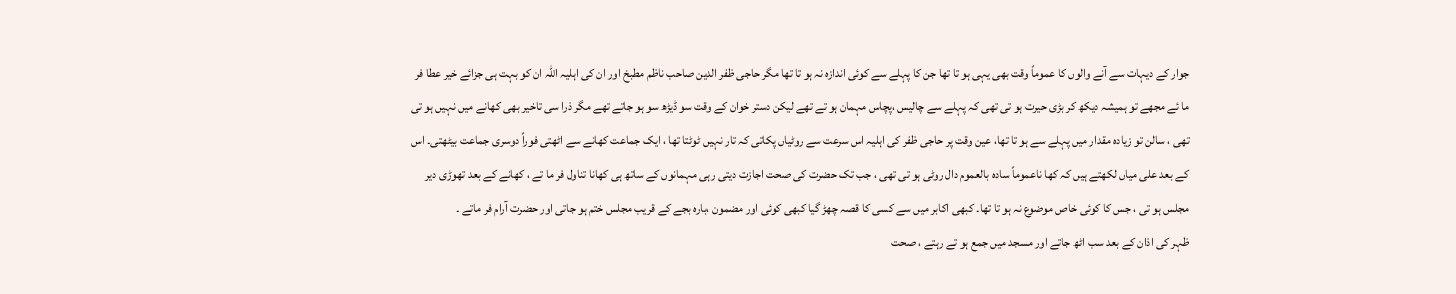جوار کے دیہات سے آنے والوں کا عموماً وقت بھی یہی ہو تا تھا جن کا پہلے سے کوئی اندازہ نہ ہو تا تھا مگر حاجی ظفر الدین صاحب ناظم مطبخ اور ان کی اہلیہ اللہ ان کو بہت ہی جزائے خیر عطا فر ما ئے مجھے تو ہمیشہ دیکھ کر بڑی حیرت ہو تی تھی کہ پہلے سے چالیس ،پچاس مہمان ہو تے تھے لیکن دستر خوان کے وقت سو ڈیڑھ سو ہو جاتے تھے مگر ذرا سی تاخیر بھی کھانے میں نہیں ہو تی تھی ، سالن تو زیادہ مقدار میں پہلے سے ہو تا تھا، عین وقت پر حاجی ظفر کی اہلیہ اس سرعت سے روٹیاں پکاتی کہ تار نہیں ٹوٹتا تھا ، ایک جماعت کھانے سے اٹھتی فوراً دوسری جماعت بیٹھتی۔ اس کے بعد علی میاں لکھتے ہیں کہ کھا ناعموماً سادہ بالعموم دال روٹی ہو تی تھی ، جب تک حضرت کی صحت اجازت دیتی رہی مہمانوں کے ساتھ ہی کھانا تناول فر ما تے ، کھانے کے بعد تھوڑی دیر مجلس ہو تی ، جس کا کوئی خاص موضوع نہ ہو تا تھا۔ کبھی اکابر میں سے کسی کا قصہ چھڑ گیا کبھی کوئی اور مضمون ،بارہ بجے کے قریب مجلس ختم ہو جاتی اور حضرت آرام فر ماتے ۔
ظہر کی اذان کے بعد سب اٹھ جاتے اور مسجد میں جمع ہو تے رہتے ، صحت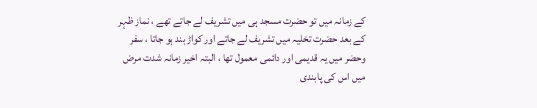کے زمانہ میں تو حضرت مسجد ہی میں تشریف لے جاتے تھے ، نماز ظہر کے بعد حضرت تخلیہ میں تشریف لے جاتے اور کواڑ بند ہو جاتا ، سفر وحضر میں یہ قدیمی اور دائمی معمول تھا ، البتہ اخیر زمانہ شدت مرض میں اس کی پابندی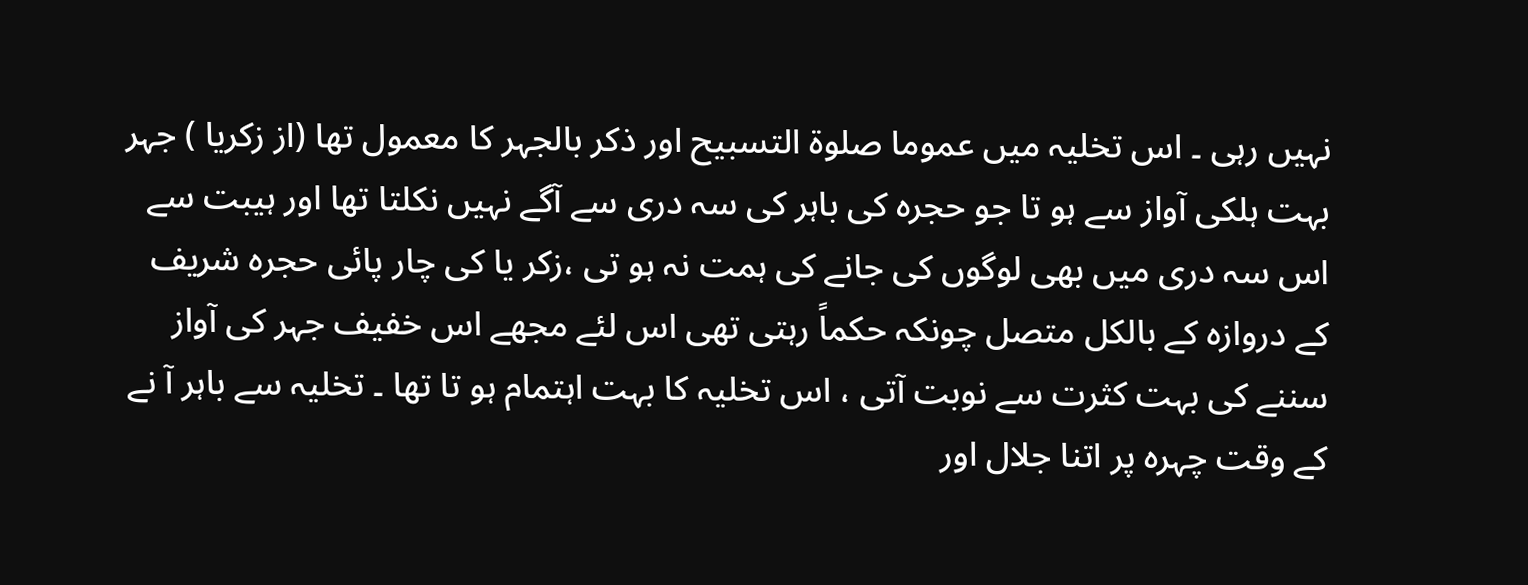نہیں رہی ۔ اس تخلیہ میں عموما صلوۃ التسبیح اور ذکر بالجہر کا معمول تھا (از زکریا ) جہر بہت ہلکی آواز سے ہو تا جو حجرہ کی باہر کی سہ دری سے آگے نہیں نکلتا تھا اور ہیبت سے اس سہ دری میں بھی لوگوں کی جانے کی ہمت نہ ہو تی ،زکر یا کی چار پائی حجرہ شریف کے دروازہ کے بالکل متصل چونکہ حکماً رہتی تھی اس لئے مجھے اس خفیف جہر کی آواز سننے کی بہت کثرت سے نوبت آتی ، اس تخلیہ کا بہت اہتمام ہو تا تھا ۔ تخلیہ سے باہر آ نے کے وقت چہرہ پر اتنا جلال اور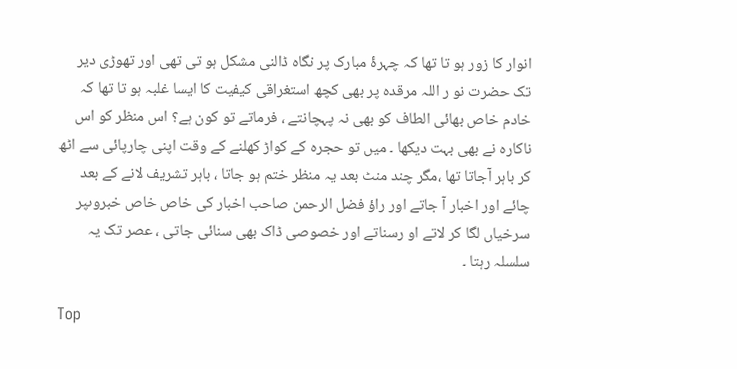انوار کا زور ہو تا تھا کہ چہرۂ مبارک پر نگاہ ڈالنی مشکل ہو تی تھی اور تھوڑی دیر تک حضرت نو ر اللہ مرقدہ پر بھی کچھ استغراقی کیفیت کا ایسا غلبہ ہو تا تھا کہ خادم خاص بھائی الطاف کو بھی نہ پہچانتے ، فرماتے تو کون ہے؟ اس منظر کو اس ناکارہ نے بھی بہت دیکھا ۔ میں تو حجرہ کے کواڑ کھلنے کے وقت اپنی چارپائی سے اٹھ کر باہر آجاتا تھا ،مگر چند منٹ بعد یہ منظر ختم ہو جاتا ، باہر تشریف لانے کے بعد چائے اور اخبار آ جاتے اور راؤ فضل الرحمن صاحب اخبار کی خاص خاص خبروںپر سرخیاں لگا کر لاتے او رسناتے اور خصوصی ڈاک بھی سنائی جاتی ، عصر تک یہ سلسلہ رہتا ۔

Top